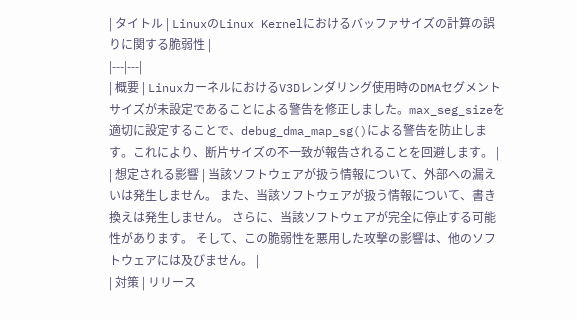| タイトル | LinuxのLinux Kernelにおけるバッファサイズの計算の誤りに関する脆弱性 |
|---|---|
| 概要 | LinuxカーネルにおけるV3Dレンダリング使用時のDMAセグメントサイズが未設定であることによる警告を修正しました。max_seg_sizeを適切に設定することで、debug_dma_map_sg()による警告を防止します。これにより、断片サイズの不一致が報告されることを回避します。 |
| 想定される影響 | 当該ソフトウェアが扱う情報について、外部への漏えいは発生しません。 また、当該ソフトウェアが扱う情報について、書き換えは発生しません。 さらに、当該ソフトウェアが完全に停止する可能性があります。 そして、この脆弱性を悪用した攻撃の影響は、他のソフトウェアには及びません。 |
| 対策 | リリース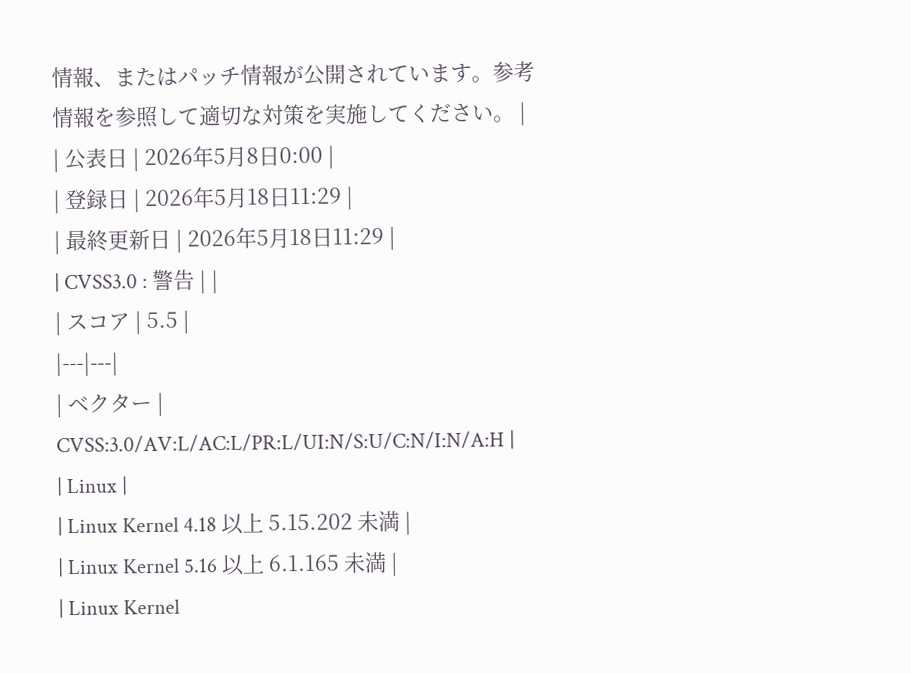情報、またはパッチ情報が公開されています。参考情報を参照して適切な対策を実施してください。 |
| 公表日 | 2026年5月8日0:00 |
| 登録日 | 2026年5月18日11:29 |
| 最終更新日 | 2026年5月18日11:29 |
| CVSS3.0 : 警告 | |
| スコア | 5.5 |
|---|---|
| ベクター | CVSS:3.0/AV:L/AC:L/PR:L/UI:N/S:U/C:N/I:N/A:H |
| Linux |
| Linux Kernel 4.18 以上 5.15.202 未満 |
| Linux Kernel 5.16 以上 6.1.165 未満 |
| Linux Kernel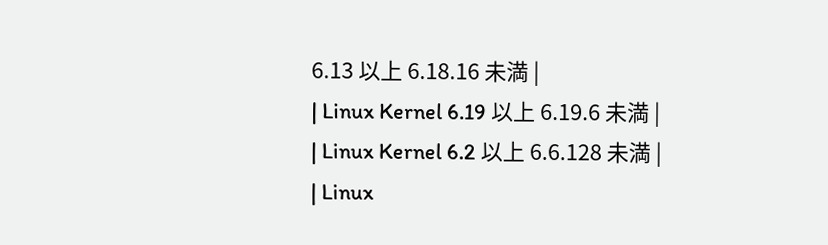6.13 以上 6.18.16 未満 |
| Linux Kernel 6.19 以上 6.19.6 未満 |
| Linux Kernel 6.2 以上 6.6.128 未満 |
| Linux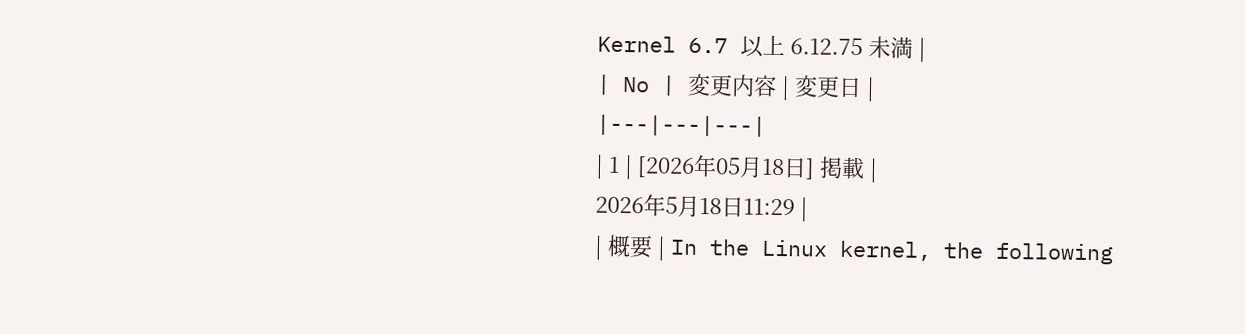Kernel 6.7 以上 6.12.75 未満 |
| No | 変更内容 | 変更日 |
|---|---|---|
| 1 | [2026年05月18日] 掲載 |
2026年5月18日11:29 |
| 概要 | In the Linux kernel, the following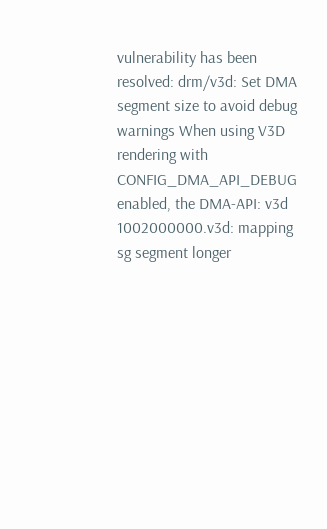vulnerability has been resolved: drm/v3d: Set DMA segment size to avoid debug warnings When using V3D rendering with CONFIG_DMA_API_DEBUG enabled, the DMA-API: v3d 1002000000.v3d: mapping sg segment longer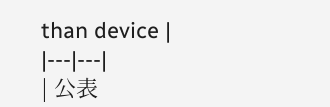than device |
|---|---|
| 公表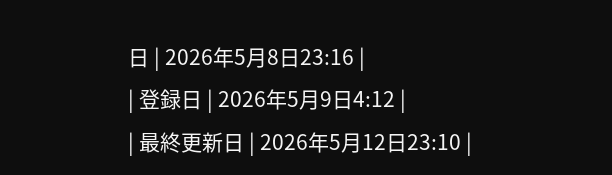日 | 2026年5月8日23:16 |
| 登録日 | 2026年5月9日4:12 |
| 最終更新日 | 2026年5月12日23:10 |